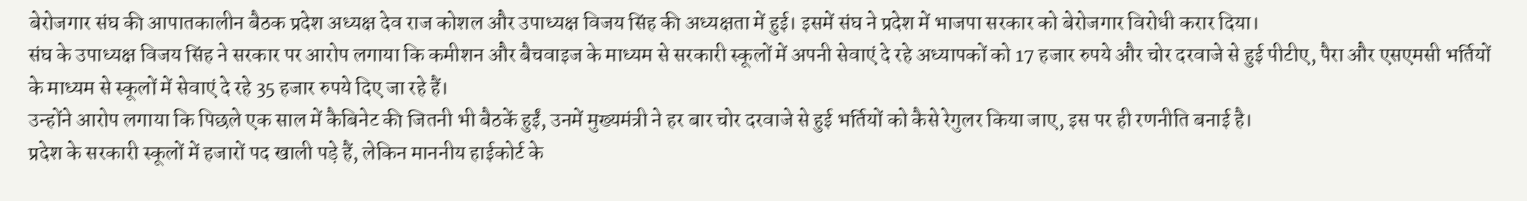बेरोजगार संघ की आपातकालीन बैठक प्रदेश अध्यक्ष देव राज कोशल और उपाध्यक्ष विजय सिंह की अध्यक्षता में हुई। इसमें संघ ने प्रदेश में भाजपा सरकार को बेरोजगार विरोधी करार दिया।
संघ के उपाध्यक्ष विजय सिंह ने सरकार पर आरोप लगाया कि कमीशन और बैचवाइज के माध्यम से सरकारी स्कूलों में अपनी सेवाएं दे रहे अध्यापकों को 17 हजार रुपये और चोर दरवाजे से हुई पीटीए, पैरा और एसएमसी भर्तियों के माध्यम से स्कूलों में सेवाएं दे रहे 35 हजार रुपये दिए जा रहे हैं।
उन्होंने आरोप लगाया कि पिछले एक साल में कैबिनेट की जितनी भी बैठकें हुईं, उनमें मुख्यमंत्री ने हर बार चोर दरवाजे से हुई भर्तियों को कैसे रेगुलर किया जाए, इस पर ही रणनीति बनाई है।
प्रदेश के सरकारी स्कूलों में हजारों पद खाली पड़े हैं, लेकिन माननीय हाईकोर्ट के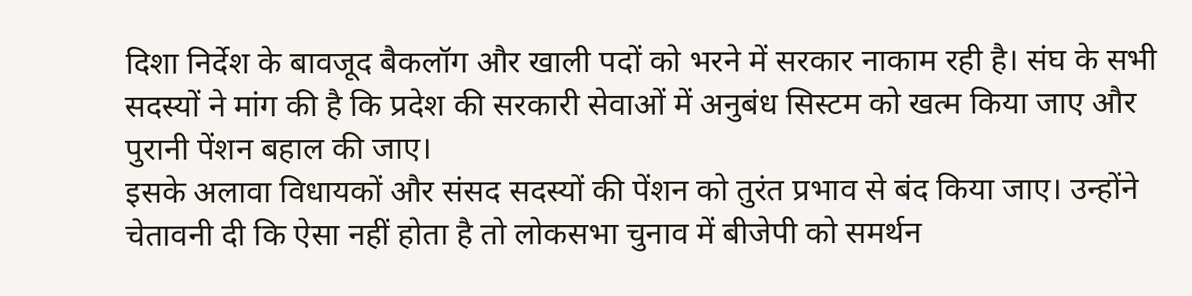दिशा निर्देश के बावजूद बैकलॉग और खाली पदों को भरने में सरकार नाकाम रही है। संघ के सभी सदस्यों ने मांग की है कि प्रदेश की सरकारी सेवाओं में अनुबंध सिस्टम को खत्म किया जाए और पुरानी पेंशन बहाल की जाए।
इसके अलावा विधायकों और संसद सदस्यों की पेंशन को तुरंत प्रभाव से बंद किया जाए। उन्होंने चेतावनी दी कि ऐसा नहीं होता है तो लोकसभा चुनाव में बीजेपी को समर्थन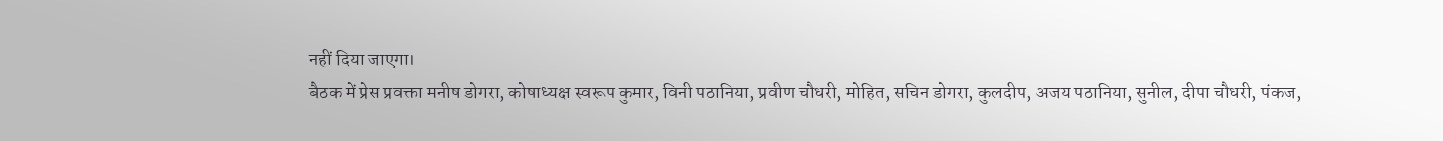नहीं दिया जाएगा।
बैठक में प्रेस प्रवक्ता मनीष डोगरा, कोषाध्यक्ष स्वरूप कुमार, विनी पठानिया, प्रवीण चौधरी, मोहित, सचिन डोगरा, कुलदीप, अजय पठानिया, सुनील, दीपा चौधरी, पंकज,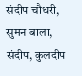संदीप चौधरी, सुमन बाला, संदीप, कुलदीप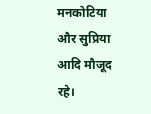मनकोटिया और सुप्रिया आदि मौजूद रहे।